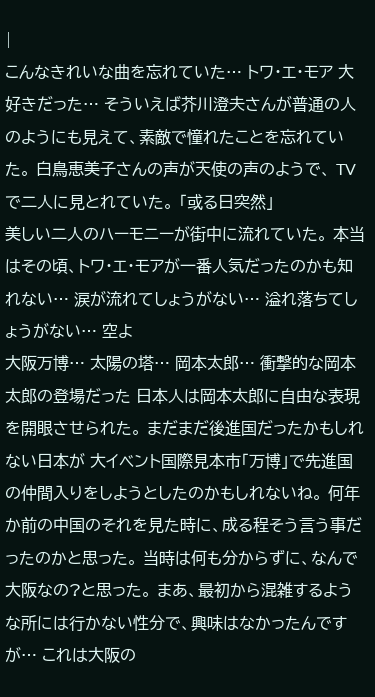|
こんなきれいな曲を忘れていた… トワ・エ・モア 大好きだった… そういえば芥川澄夫さんが普通の人のようにも見えて、素敵で憧れたことを忘れていた。 白鳥恵美子さんの声が天使の声のようで、 TVで二人に見とれていた。 「或る日突然」
美しい二人のハーモニーが街中に流れていた。 本当はその頃、トワ・エ・モアが一番人気だったのかも知れない… 涙が流れてしょうがない… 溢れ落ちてしょうがない… 空よ
大阪万博… 太陽の塔… 岡本太郎… 衝撃的な岡本太郎の登場だった 日本人は岡本太郎に自由な表現を開眼させられた。 まだまだ後進国だったかもしれない日本が 大イベント国際見本市「万博」で先進国の仲間入りをしようとしたのかもしれないね。 何年か前の中国のそれを見た時に、成る程そう言う事だったのかと思った。 当時は何も分からずに、なんで大阪なの?と思った。 まあ、最初から混雑するような所には行かない性分で、興味はなかったんですが… これは大阪の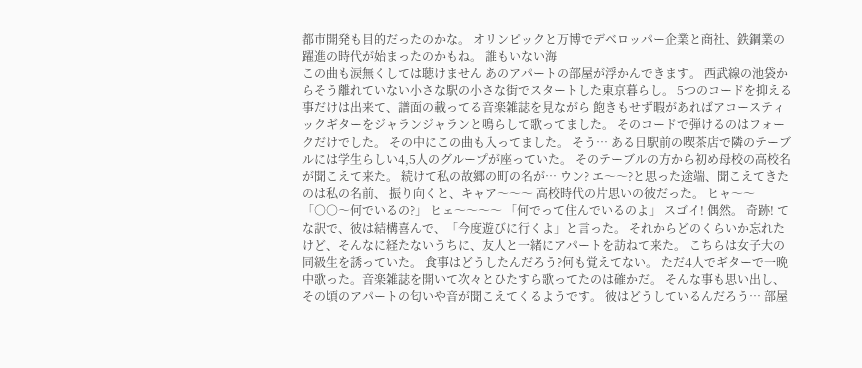都市開発も目的だったのかな。 オリンピックと万博でデベロッパー企業と商社、鉄鋼業の躍進の時代が始まったのかもね。 誰もいない海
この曲も涙無くしては聴けません あのアパートの部屋が浮かんできます。 西武線の池袋からそう離れていない小さな駅の小さな街でスタートした東京暮らし。 5つのコードを抑える事だけは出来て、譜面の載ってる音楽雑誌を見ながら 飽きもせず暇があればアコースティックギターをジャランジャランと鳴らして歌ってました。 そのコードで弾けるのはフォークだけでした。 その中にこの曲も入ってました。 そう… ある日駅前の喫茶店で隣のテーブルには学生らしい4,5人のグループが座っていた。 そのテーブルの方から初め母校の高校名が聞こえて来た。 続けて私の故郷の町の名が… ウン? エ〜〜?と思った途端、聞こえてきたのは私の名前、 振り向くと、キャア〜〜〜 高校時代の片思いの彼だった。 ヒャ〜〜 「○○〜何でいるの?」 ヒェ〜〜〜〜 「何でって住んでいるのよ」 スゴイ! 偶然。 奇跡! てな訳で、彼は結構喜んで、「今度遊びに行くよ」と言った。 それからどのくらいか忘れたけど、そんなに経たないうちに、友人と一緒にアパートを訪ねて来た。 こちらは女子大の同級生を誘っていた。 食事はどうしたんだろう?何も覚えてない。 ただ4人でギターで一晩中歌った。音楽雑誌を開いて次々とひたすら歌ってたのは確かだ。 そんな事も思い出し、その頃のアパートの匂いや音が聞こえてくるようです。 彼はどうしているんだろう… 部屋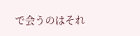で会うのはそれ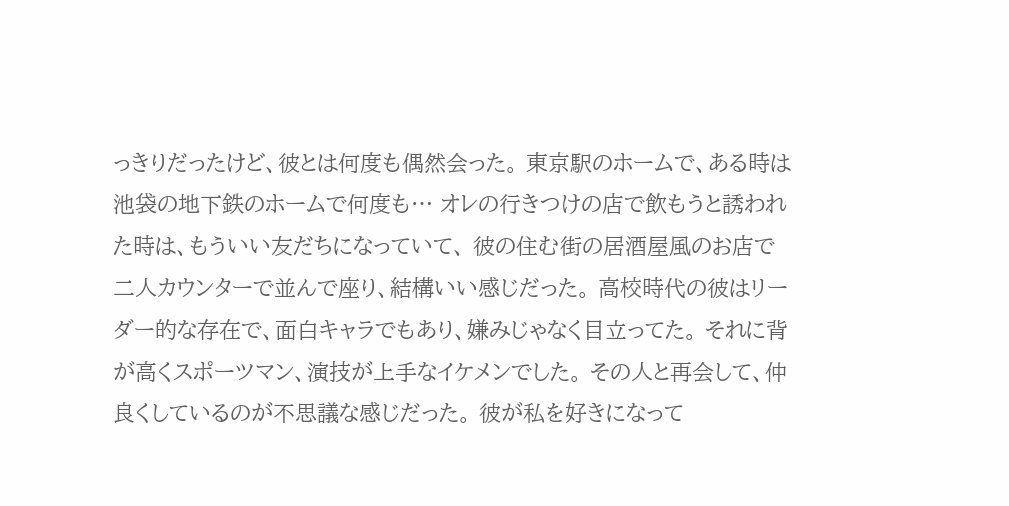っきりだったけど、彼とは何度も偶然会った。 東京駅のホームで、ある時は池袋の地下鉄のホームで何度も… オレの行きつけの店で飲もうと誘われた時は、もういい友だちになっていて、 彼の住む街の居酒屋風のお店で二人カウンターで並んで座り、結構いい感じだった。 高校時代の彼はリーダー的な存在で、面白キャラでもあり、嫌みじゃなく目立ってた。 それに背が高くスポーツマン、演技が上手なイケメンでした。 その人と再会して、仲良くしているのが不思議な感じだった。 彼が私を好きになって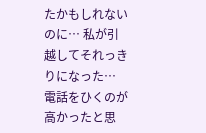たかもしれないのに… 私が引越してそれっきりになった… 電話をひくのが高かったと思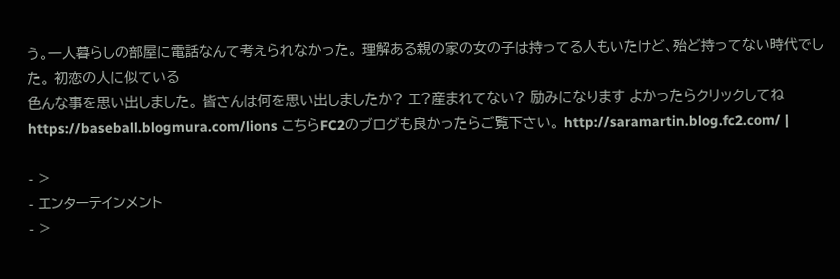う。一人暮らしの部屋に電話なんて考えられなかった。 理解ある親の家の女の子は持ってる人もいたけど、殆ど持ってない時代でした。 初恋の人に似ている
色んな事を思い出しました。 皆さんは何を思い出しましたか? エ?産まれてない? 励みになります よかったらクリックしてね https://baseball.blogmura.com/lions こちらFC2のブログも良かったらご覧下さい。 http://saramartin.blog.fc2.com/ |

- >
- エンターテインメント
- >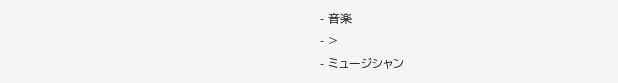- 音楽
- >
- ミュージシャン